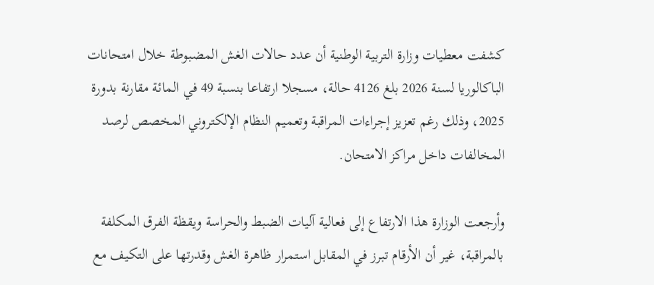كشفت معطيات وزارة التربية الوطنية أن عدد حالات الغش المضبوطة خلال امتحانات الباكالوريا لسنة 2026 بلغ 4126 حالة، مسجلا ارتفاعا بنسبة 49 في المائة مقارنة بدورة 2025، وذلك رغم تعزيز إجراءات المراقبة وتعميم النظام الإلكتروني المخصص لرصد المخالفات داخل مراكز الامتحان.

وأرجعت الوزارة هذا الارتفاع إلى فعالية آليات الضبط والحراسة ويقظة الفرق المكلفة بالمراقبة، غير أن الأرقام تبرز في المقابل استمرار ظاهرة الغش وقدرتها على التكيف مع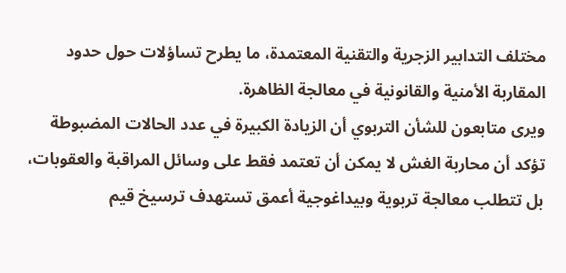مختلف التدابير الزجرية والتقنية المعتمدة، ما يطرح تساؤلات حول حدود المقاربة الأمنية والقانونية في معالجة الظاهرة.
ويرى متابعون للشأن التربوي أن الزيادة الكبيرة في عدد الحالات المضبوطة تؤكد أن محاربة الغش لا يمكن أن تعتمد فقط على وسائل المراقبة والعقوبات، بل تتطلب معالجة تربوية وبيداغوجية أعمق تستهدف ترسيخ قيم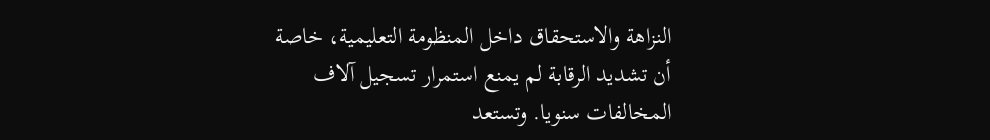النزاهة والاستحقاق داخل المنظومة التعليمية، خاصة أن تشديد الرقابة لم يمنع استمرار تسجيل آلاف المخالفات سنويا. وتستعد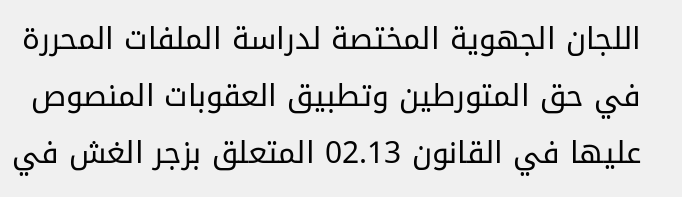اللجان الجهوية المختصة لدراسة الملفات المحررة في حق المتورطين وتطبيق العقوبات المنصوص عليها في القانون 02.13 المتعلق بزجر الغش في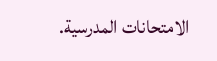الامتحانات المدرسية.